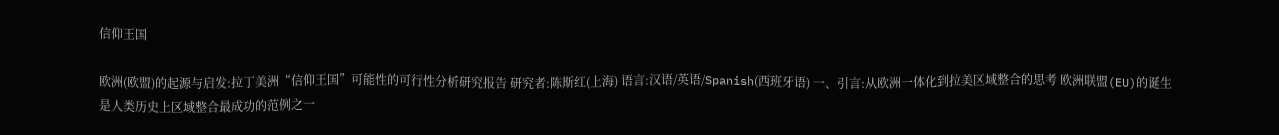信仰王国

欧洲(欧盟)的起源与启发:拉丁美洲“信仰王国”可能性的可行性分析研究报告 研究者:陈斯红(上海) 语言:汉语/英语/Spanish(西班牙语) 一、引言:从欧洲一体化到拉美区域整合的思考 欧洲联盟(EU)的诞生是人类历史上区域整合最成功的范例之一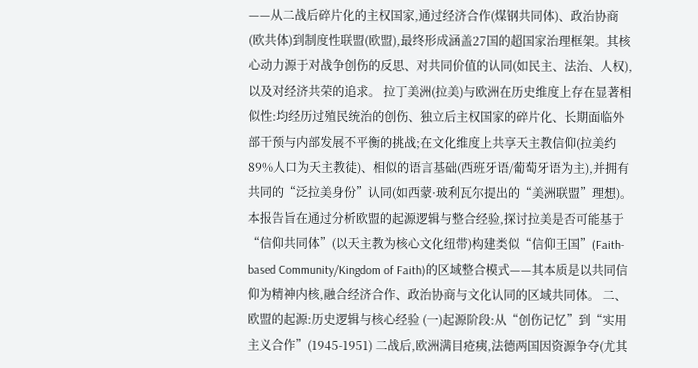——从二战后碎片化的主权国家,通过经济合作(煤钢共同体)、政治协商(欧共体)到制度性联盟(欧盟),最终形成涵盖27国的超国家治理框架。其核心动力源于对战争创伤的反思、对共同价值的认同(如民主、法治、人权),以及对经济共荣的追求。 拉丁美洲(拉美)与欧洲在历史维度上存在显著相似性:均经历过殖民统治的创伤、独立后主权国家的碎片化、长期面临外部干预与内部发展不平衡的挑战;在文化维度上共享天主教信仰(拉美约89%人口为天主教徒)、相似的语言基础(西班牙语/葡萄牙语为主),并拥有共同的“泛拉美身份”认同(如西蒙·玻利瓦尔提出的“美洲联盟”理想)。 本报告旨在通过分析欧盟的起源逻辑与整合经验,探讨拉美是否可能基于“信仰共同体”(以天主教为核心文化纽带)构建类似“信仰王国”(Faith-based Community/Kingdom of Faith)的区域整合模式——其本质是以共同信仰为精神内核,融合经济合作、政治协商与文化认同的区域共同体。 二、欧盟的起源:历史逻辑与核心经验 (一)起源阶段:从“创伤记忆”到“实用主义合作”(1945-1951) 二战后,欧洲满目疮痍,法德两国因资源争夺(尤其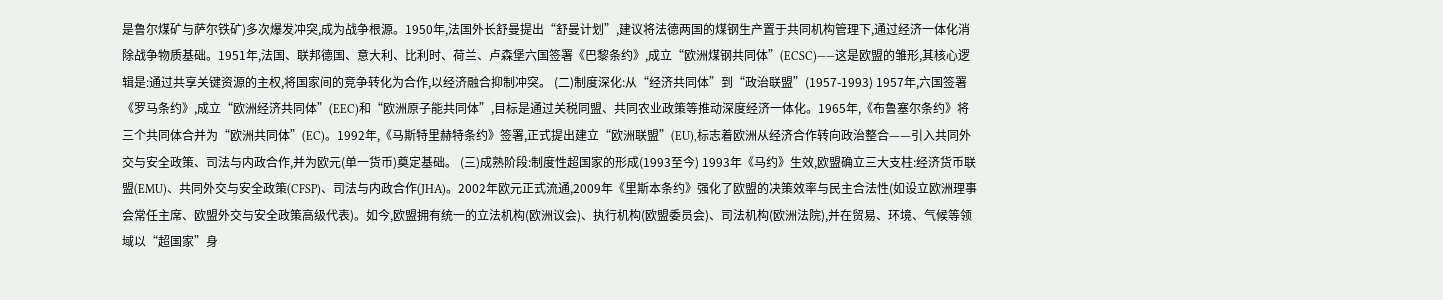是鲁尔煤矿与萨尔铁矿)多次爆发冲突,成为战争根源。1950年,法国外长舒曼提出“舒曼计划”,建议将法德两国的煤钢生产置于共同机构管理下,通过经济一体化消除战争物质基础。1951年,法国、联邦德国、意大利、比利时、荷兰、卢森堡六国签署《巴黎条约》,成立“欧洲煤钢共同体”(ECSC)——这是欧盟的雏形,其核心逻辑是:通过共享关键资源的主权,将国家间的竞争转化为合作,以经济融合抑制冲突。 (二)制度深化:从“经济共同体”到“政治联盟”(1957-1993) 1957年,六国签署《罗马条约》,成立“欧洲经济共同体”(EEC)和“欧洲原子能共同体”,目标是通过关税同盟、共同农业政策等推动深度经济一体化。1965年,《布鲁塞尔条约》将三个共同体合并为“欧洲共同体”(EC)。1992年,《马斯特里赫特条约》签署,正式提出建立“欧洲联盟”(EU),标志着欧洲从经济合作转向政治整合——引入共同外交与安全政策、司法与内政合作,并为欧元(单一货币)奠定基础。 (三)成熟阶段:制度性超国家的形成(1993至今) 1993年《马约》生效,欧盟确立三大支柱:经济货币联盟(EMU)、共同外交与安全政策(CFSP)、司法与内政合作(JHA)。2002年欧元正式流通,2009年《里斯本条约》强化了欧盟的决策效率与民主合法性(如设立欧洲理事会常任主席、欧盟外交与安全政策高级代表)。如今,欧盟拥有统一的立法机构(欧洲议会)、执行机构(欧盟委员会)、司法机构(欧洲法院),并在贸易、环境、气候等领域以“超国家”身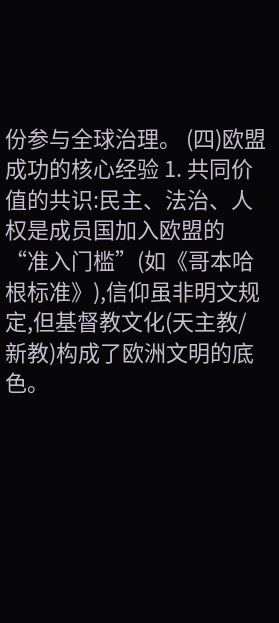份参与全球治理。 (四)欧盟成功的核心经验 1. 共同价值的共识:民主、法治、人权是成员国加入欧盟的“准入门槛”(如《哥本哈根标准》),信仰虽非明文规定,但基督教文化(天主教/新教)构成了欧洲文明的底色。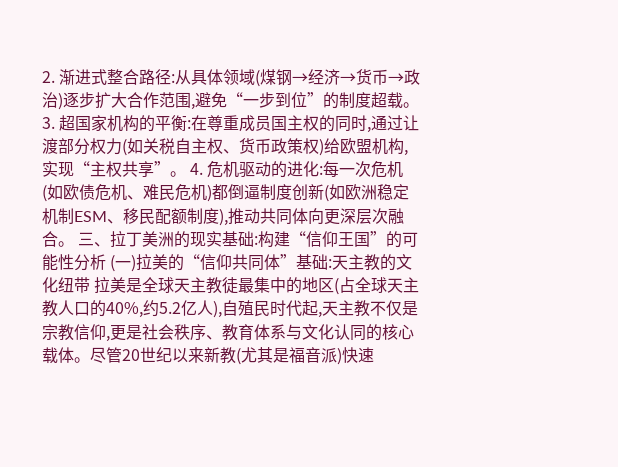2. 渐进式整合路径:从具体领域(煤钢→经济→货币→政治)逐步扩大合作范围,避免“一步到位”的制度超载。 3. 超国家机构的平衡:在尊重成员国主权的同时,通过让渡部分权力(如关税自主权、货币政策权)给欧盟机构,实现“主权共享”。 4. 危机驱动的进化:每一次危机(如欧债危机、难民危机)都倒逼制度创新(如欧洲稳定机制ESM、移民配额制度),推动共同体向更深层次融合。 三、拉丁美洲的现实基础:构建“信仰王国”的可能性分析 (一)拉美的“信仰共同体”基础:天主教的文化纽带 拉美是全球天主教徒最集中的地区(占全球天主教人口的40%,约5.2亿人),自殖民时代起,天主教不仅是宗教信仰,更是社会秩序、教育体系与文化认同的核心载体。尽管20世纪以来新教(尤其是福音派)快速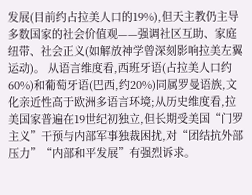发展(目前约占拉美人口的19%),但天主教仍主导多数国家的社会价值观——强调社区互助、家庭纽带、社会正义(如解放神学曾深刻影响拉美左翼运动)。 从语言维度看,西班牙语(占拉美人口约60%)和葡萄牙语(巴西,约20%)同属罗曼语族,文化亲近性高于欧洲多语言环境;从历史维度看,拉美国家普遍在19世纪初独立,但长期受美国“门罗主义”干预与内部军事独裁困扰,对“团结抗外部压力”“内部和平发展”有强烈诉求。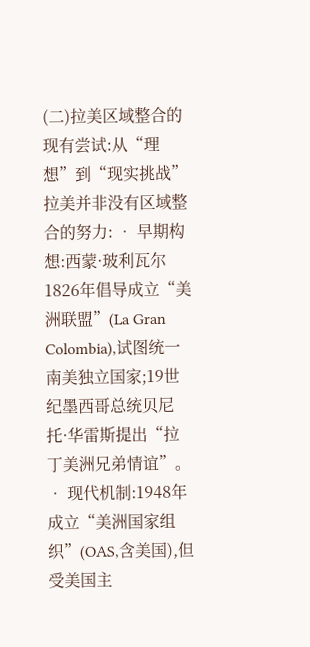(二)拉美区域整合的现有尝试:从“理想”到“现实挑战” 拉美并非没有区域整合的努力: • 早期构想:西蒙·玻利瓦尔1826年倡导成立“美洲联盟”(La Gran Colombia),试图统一南美独立国家;19世纪墨西哥总统贝尼托·华雷斯提出“拉丁美洲兄弟情谊”。 • 现代机制:1948年成立“美洲国家组织”(OAS,含美国),但受美国主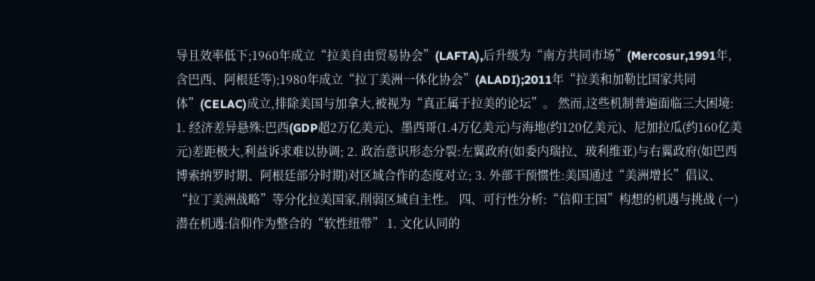导且效率低下;1960年成立“拉美自由贸易协会”(LAFTA),后升级为“南方共同市场”(Mercosur,1991年,含巴西、阿根廷等);1980年成立“拉丁美洲一体化协会”(ALADI);2011年“拉美和加勒比国家共同体”(CELAC)成立,排除美国与加拿大,被视为“真正属于拉美的论坛”。 然而,这些机制普遍面临三大困境: 1. 经济差异悬殊:巴西(GDP超2万亿美元)、墨西哥(1.4万亿美元)与海地(约120亿美元)、尼加拉瓜(约160亿美元)差距极大,利益诉求难以协调; 2. 政治意识形态分裂:左翼政府(如委内瑞拉、玻利维亚)与右翼政府(如巴西博索纳罗时期、阿根廷部分时期)对区域合作的态度对立; 3. 外部干预惯性:美国通过“美洲增长”倡议、“拉丁美洲战略”等分化拉美国家,削弱区域自主性。 四、可行性分析:“信仰王国”构想的机遇与挑战 (一)潜在机遇:信仰作为整合的“软性纽带” 1. 文化认同的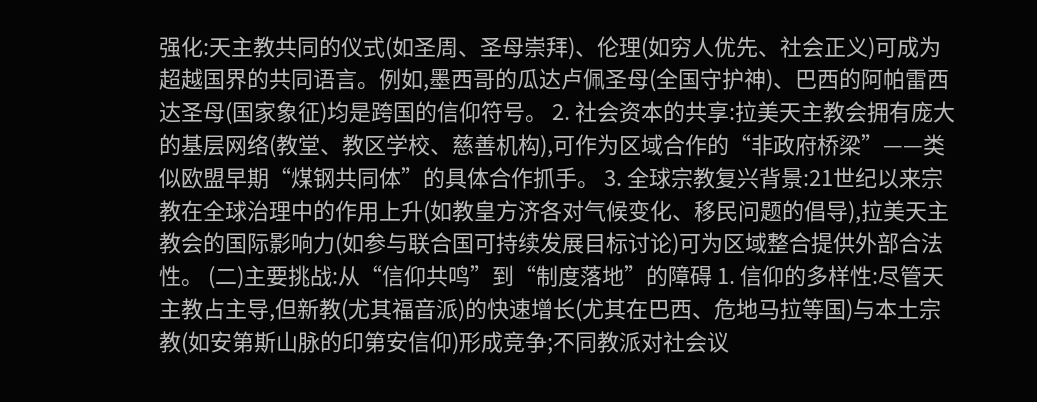强化:天主教共同的仪式(如圣周、圣母崇拜)、伦理(如穷人优先、社会正义)可成为超越国界的共同语言。例如,墨西哥的瓜达卢佩圣母(全国守护神)、巴西的阿帕雷西达圣母(国家象征)均是跨国的信仰符号。 2. 社会资本的共享:拉美天主教会拥有庞大的基层网络(教堂、教区学校、慈善机构),可作为区域合作的“非政府桥梁”——类似欧盟早期“煤钢共同体”的具体合作抓手。 3. 全球宗教复兴背景:21世纪以来宗教在全球治理中的作用上升(如教皇方济各对气候变化、移民问题的倡导),拉美天主教会的国际影响力(如参与联合国可持续发展目标讨论)可为区域整合提供外部合法性。 (二)主要挑战:从“信仰共鸣”到“制度落地”的障碍 1. 信仰的多样性:尽管天主教占主导,但新教(尤其福音派)的快速增长(尤其在巴西、危地马拉等国)与本土宗教(如安第斯山脉的印第安信仰)形成竞争;不同教派对社会议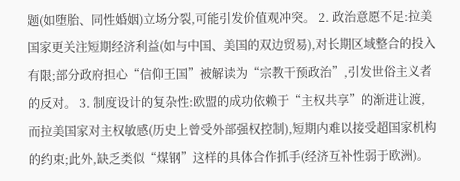题(如堕胎、同性婚姻)立场分裂,可能引发价值观冲突。 2. 政治意愿不足:拉美国家更关注短期经济利益(如与中国、美国的双边贸易),对长期区域整合的投入有限;部分政府担心“信仰王国”被解读为“宗教干预政治”,引发世俗主义者的反对。 3. 制度设计的复杂性:欧盟的成功依赖于“主权共享”的渐进让渡,而拉美国家对主权敏感(历史上曾受外部强权控制),短期内难以接受超国家机构的约束;此外,缺乏类似“煤钢”这样的具体合作抓手(经济互补性弱于欧洲)。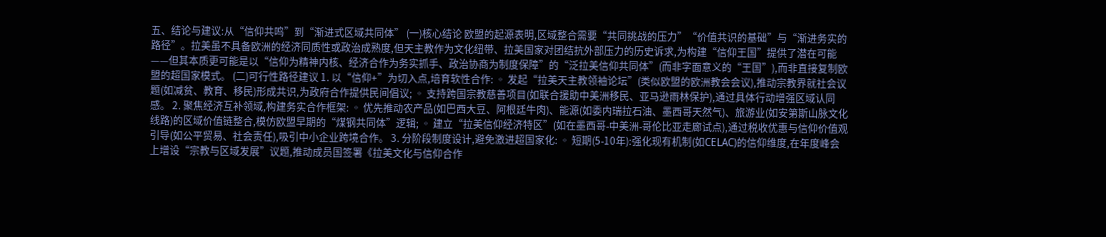五、结论与建议:从“信仰共鸣”到“渐进式区域共同体” (一)核心结论 欧盟的起源表明,区域整合需要“共同挑战的压力”“价值共识的基础”与“渐进务实的路径”。拉美虽不具备欧洲的经济同质性或政治成熟度,但天主教作为文化纽带、拉美国家对团结抗外部压力的历史诉求,为构建“信仰王国”提供了潜在可能——但其本质更可能是以“信仰为精神内核、经济合作为务实抓手、政治协商为制度保障”的“泛拉美信仰共同体”(而非字面意义的“王国”),而非直接复制欧盟的超国家模式。 (二)可行性路径建议 1. 以“信仰+”为切入点,培育软性合作: ◦ 发起“拉美天主教领袖论坛”(类似欧盟的欧洲教会会议),推动宗教界就社会议题(如减贫、教育、移民)形成共识,为政府合作提供民间倡议; ◦ 支持跨国宗教慈善项目(如联合援助中美洲移民、亚马逊雨林保护),通过具体行动增强区域认同感。 2. 聚焦经济互补领域,构建务实合作框架: ◦ 优先推动农产品(如巴西大豆、阿根廷牛肉)、能源(如委内瑞拉石油、墨西哥天然气)、旅游业(如安第斯山脉文化线路)的区域价值链整合,模仿欧盟早期的“煤钢共同体”逻辑; ◦ 建立“拉美信仰经济特区”(如在墨西哥-中美洲-哥伦比亚走廊试点),通过税收优惠与信仰价值观引导(如公平贸易、社会责任),吸引中小企业跨境合作。 3. 分阶段制度设计,避免激进超国家化: ◦ 短期(5-10年):强化现有机制(如CELAC)的信仰维度,在年度峰会上增设“宗教与区域发展”议题,推动成员国签署《拉美文化与信仰合作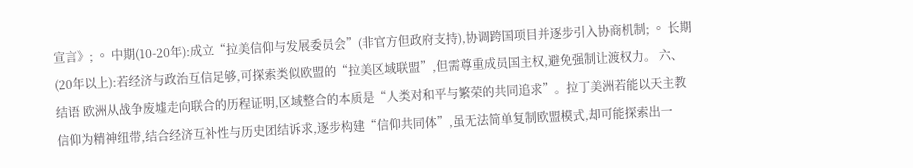宣言》; ◦ 中期(10-20年):成立“拉美信仰与发展委员会”(非官方但政府支持),协调跨国项目并逐步引入协商机制; ◦ 长期(20年以上):若经济与政治互信足够,可探索类似欧盟的“拉美区域联盟”,但需尊重成员国主权,避免强制让渡权力。 六、结语 欧洲从战争废墟走向联合的历程证明,区域整合的本质是“人类对和平与繁荣的共同追求”。拉丁美洲若能以天主教信仰为精神纽带,结合经济互补性与历史团结诉求,逐步构建“信仰共同体”,虽无法简单复制欧盟模式,却可能探索出一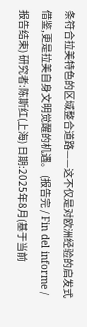条符合拉美特色的区域整合道路——这不仅是对欧洲经验的启发式借鉴,更是拉美自身文明觉醒的机遇。 (报告完 / Fin del informe / 报告结束) 研究者:陈斯红(上海) 日期:2025年8月(基于当前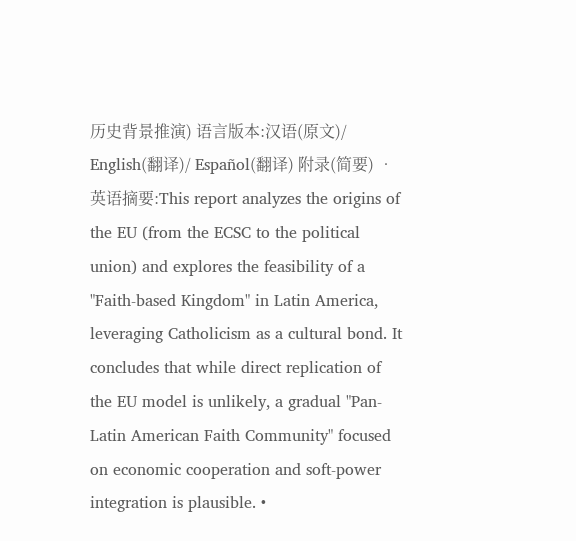历史背景推演) 语言版本:汉语(原文)/ English(翻译)/ Español(翻译) 附录(简要) • 英语摘要:This report analyzes the origins of the EU (from the ECSC to the political union) and explores the feasibility of a "Faith-based Kingdom" in Latin America, leveraging Catholicism as a cultural bond. It concludes that while direct replication of the EU model is unlikely, a gradual "Pan-Latin American Faith Community" focused on economic cooperation and soft-power integration is plausible. •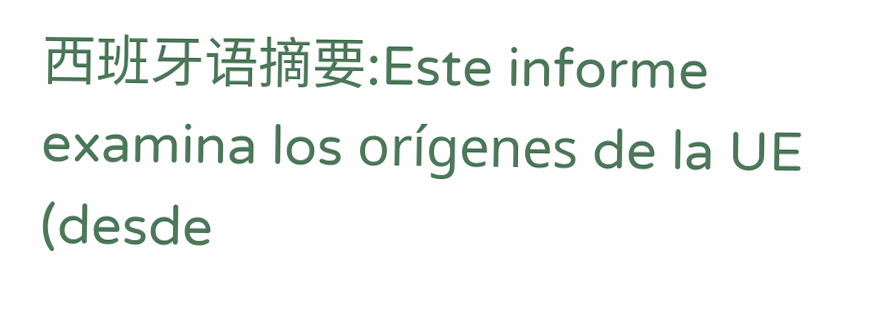西班牙语摘要:Este informe examina los orígenes de la UE (desde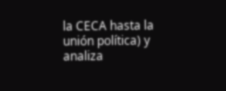la CECA hasta la unión política) y analiza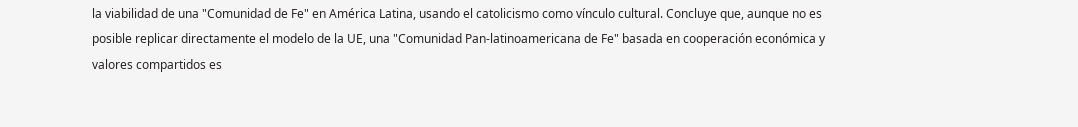la viabilidad de una "Comunidad de Fe" en América Latina, usando el catolicismo como vínculo cultural. Concluye que, aunque no es posible replicar directamente el modelo de la UE, una "Comunidad Pan-latinoamericana de Fe" basada en cooperación económica y valores compartidos es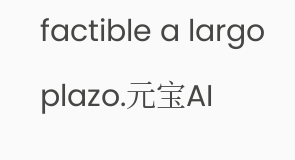factible a largo plazo.元宝AI